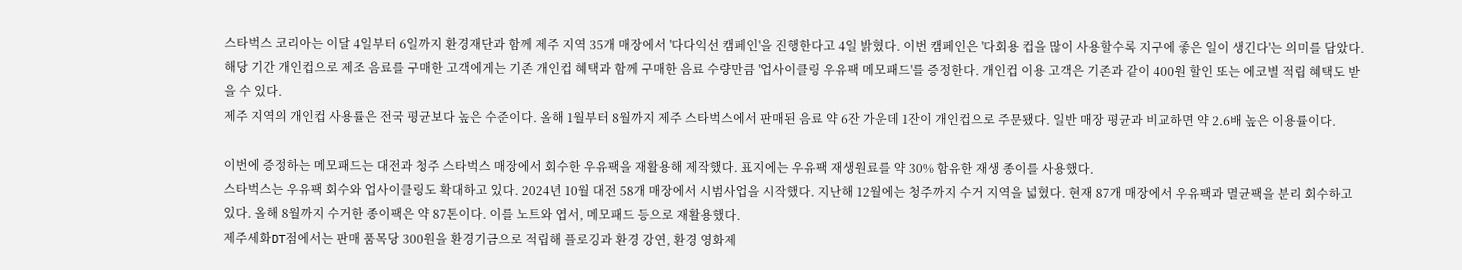스타벅스 코리아는 이달 4일부터 6일까지 환경재단과 함께 제주 지역 35개 매장에서 '다다익선 캠페인'을 진행한다고 4일 밝혔다. 이번 캠페인은 '다회용 컵을 많이 사용할수록 지구에 좋은 일이 생긴다'는 의미를 담았다.
해당 기간 개인컵으로 제조 음료를 구매한 고객에게는 기존 개인컵 혜택과 함께 구매한 음료 수량만큼 '업사이클링 우유팩 메모패드'를 증정한다. 개인컵 이용 고객은 기존과 같이 400원 할인 또는 에코별 적립 혜택도 받을 수 있다.
제주 지역의 개인컵 사용률은 전국 평균보다 높은 수준이다. 올해 1월부터 8월까지 제주 스타벅스에서 판매된 음료 약 6잔 가운데 1잔이 개인컵으로 주문됐다. 일반 매장 평균과 비교하면 약 2.6배 높은 이용률이다.

이번에 증정하는 메모패드는 대전과 청주 스타벅스 매장에서 회수한 우유팩을 재활용해 제작했다. 표지에는 우유팩 재생원료를 약 30% 함유한 재생 종이를 사용했다.
스타벅스는 우유팩 회수와 업사이클링도 확대하고 있다. 2024년 10월 대전 58개 매장에서 시범사업을 시작했다. 지난해 12월에는 청주까지 수거 지역을 넓혔다. 현재 87개 매장에서 우유팩과 멸균팩을 분리 회수하고 있다. 올해 8월까지 수거한 종이팩은 약 87톤이다. 이를 노트와 엽서, 메모패드 등으로 재활용했다.
제주세화DT점에서는 판매 품목당 300원을 환경기금으로 적립해 플로깅과 환경 강연, 환경 영화제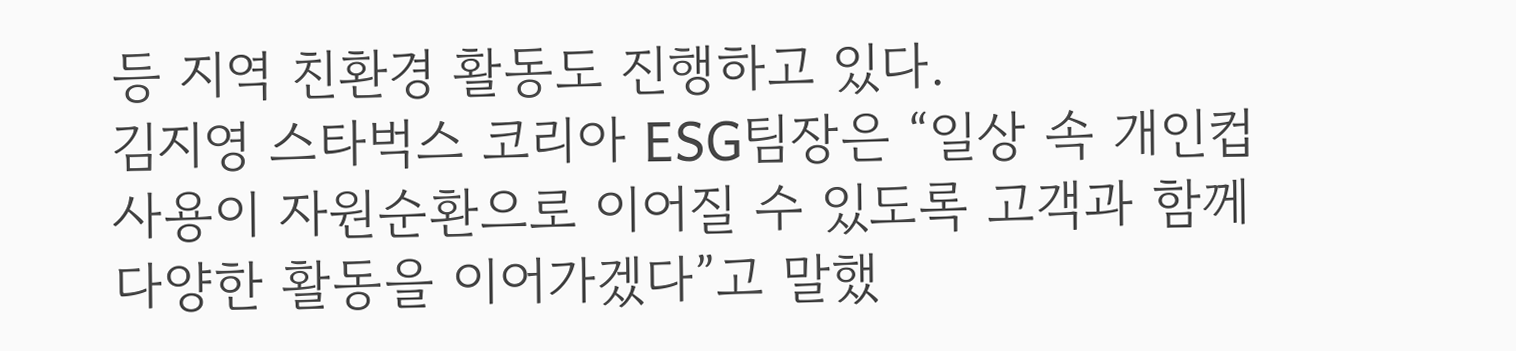등 지역 친환경 활동도 진행하고 있다.
김지영 스타벅스 코리아 ESG팀장은 “일상 속 개인컵 사용이 자원순환으로 이어질 수 있도록 고객과 함께 다양한 활동을 이어가겠다”고 말했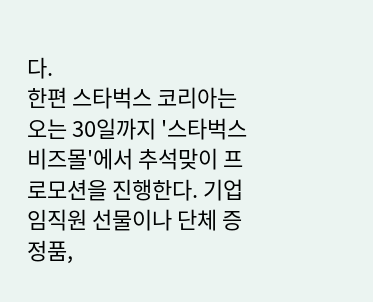다.
한편 스타벅스 코리아는 오는 30일까지 '스타벅스 비즈몰'에서 추석맞이 프로모션을 진행한다. 기업 임직원 선물이나 단체 증정품,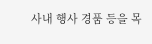사내 행사 경품 등을 목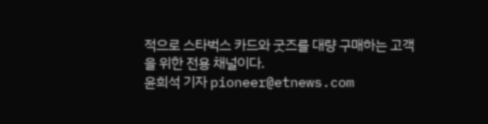적으로 스타벅스 카드와 굿즈를 대량 구매하는 고객을 위한 전용 채널이다.
윤희석 기자 pioneer@etnews.com